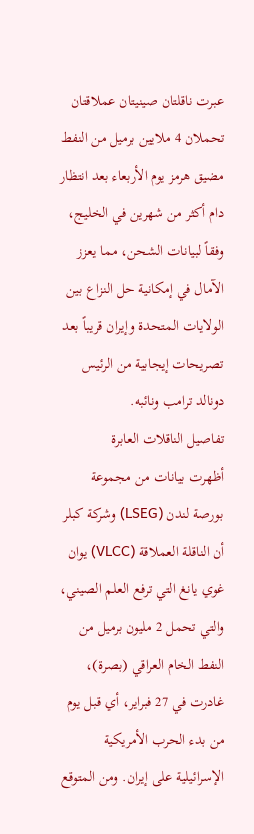عبرت ناقلتان صينيتان عملاقتان تحملان 4 ملايين برميل من النفط مضيق هرمز يوم الأربعاء بعد انتظار دام أكثر من شهرين في الخليج، وفقاً لبيانات الشحن، مما يعزز الآمال في إمكانية حل النزاع بين الولايات المتحدة وإيران قريباً بعد تصريحات إيجابية من الرئيس دونالد ترامب ونائبه.
تفاصيل الناقلات العابرة
أظهرت بيانات من مجموعة بورصة لندن (LSEG) وشركة كبلر أن الناقلة العملاقة (VLCC) يوان غوي يانغ التي ترفع العلم الصيني، والتي تحمل 2 مليون برميل من النفط الخام العراقي (بصرة)، غادرت في 27 فبراير، أي قبل يوم من بدء الحرب الأمريكية الإسرائيلية على إيران. ومن المتوقع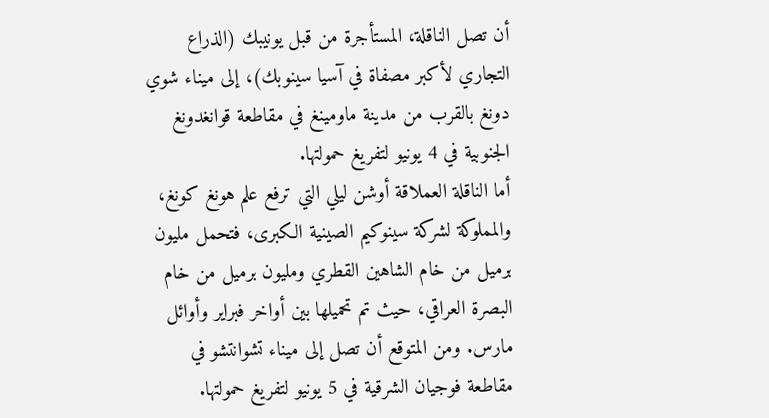أن تصل الناقلة، المستأجرة من قبل يونيبك (الذراع التجاري لأكبر مصفاة في آسيا سينوبك)، إلى ميناء شوي دونغ بالقرب من مدينة ماومينغ في مقاطعة قوانغدونغ الجنوبية في 4 يونيو لتفريغ حمولتها.
أما الناقلة العملاقة أوشن ليلي التي ترفع علم هونغ كونغ، والمملوكة لشركة سينوكيم الصينية الكبرى، فتحمل مليون برميل من خام الشاهين القطري ومليون برميل من خام البصرة العراقي، حيث تم تحميلها بين أواخر فبراير وأوائل مارس. ومن المتوقع أن تصل إلى ميناء تشوانتشو في مقاطعة فوجيان الشرقية في 5 يونيو لتفريغ حمولتها.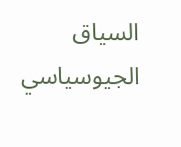السياق الجيوسياسي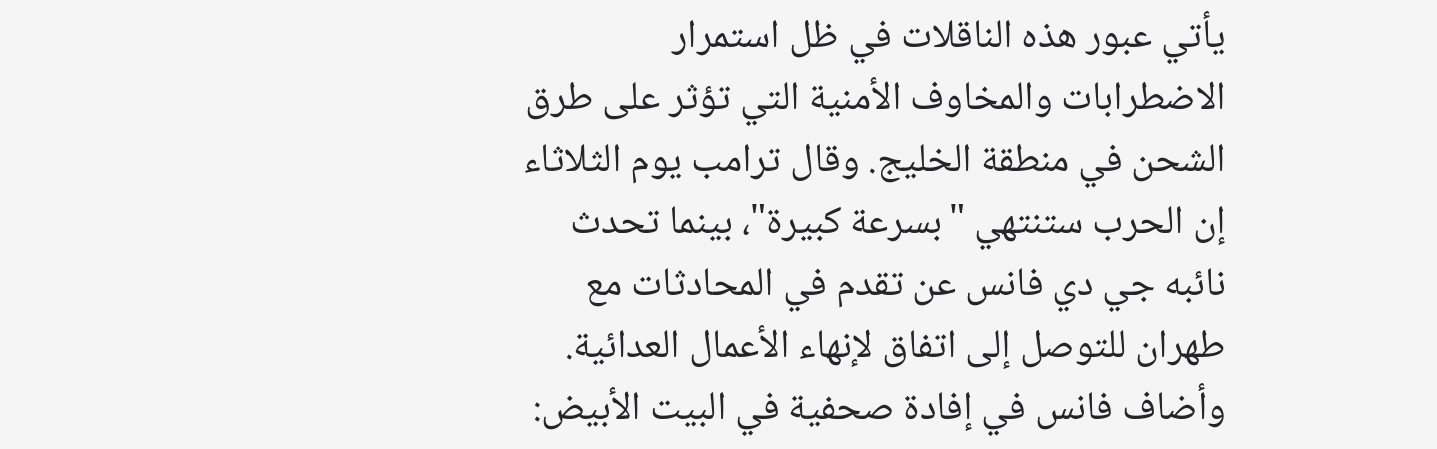يأتي عبور هذه الناقلات في ظل استمرار الاضطرابات والمخاوف الأمنية التي تؤثر على طرق الشحن في منطقة الخليج. وقال ترامب يوم الثلاثاء إن الحرب ستنتهي "بسرعة كبيرة"، بينما تحدث نائبه جي دي فانس عن تقدم في المحادثات مع طهران للتوصل إلى اتفاق لإنهاء الأعمال العدائية. وأضاف فانس في إفادة صحفية في البيت الأبيض: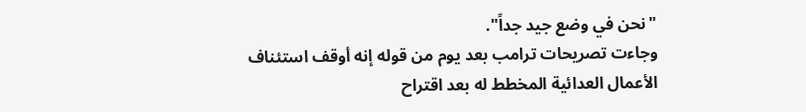"نحن في وضع جيد جداً".
وجاءت تصريحات ترامب بعد يوم من قوله إنه أوقف استئناف الأعمال العدائية المخطط له بعد اقتراح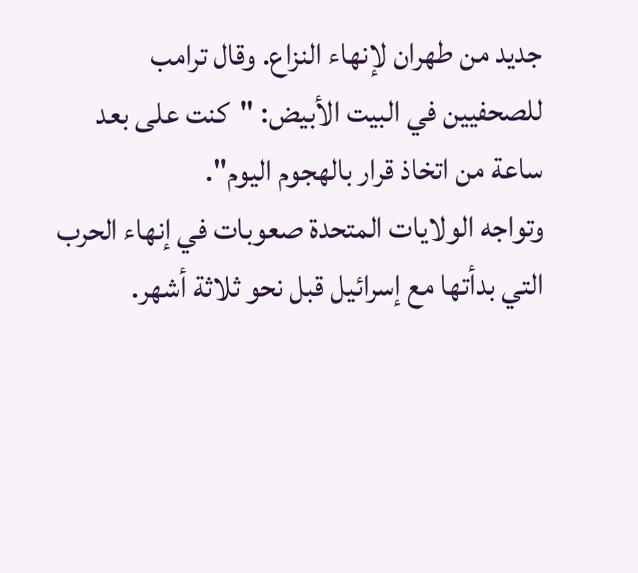جديد من طهران لإنهاء النزاع. وقال ترامب للصحفيين في البيت الأبيض: "كنت على بعد ساعة من اتخاذ قرار بالهجوم اليوم".
وتواجه الولايات المتحدة صعوبات في إنهاء الحرب التي بدأتها مع إسرائيل قبل نحو ثلاثة أشهر.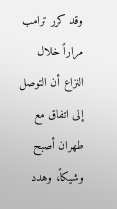وقد كرر ترامب مراراً خلال النزاع أن التوصل إلى اتفاق مع طهران أصبح وشيكاً، وهدد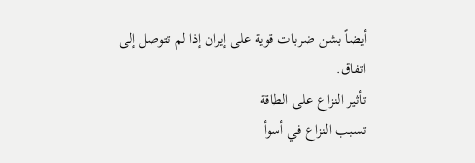أيضاً بشن ضربات قوية على إيران إذا لم تتوصل إلى اتفاق.
تأثير النزاع على الطاقة
تسبب النزاع في أسوأ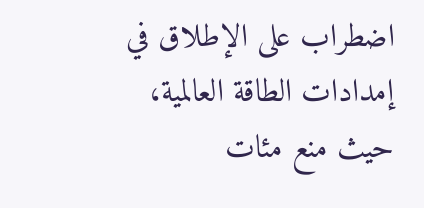اضطراب على الإطلاق في إمدادات الطاقة العالمية، حيث منع مئات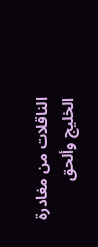الناقلات من مغادرة الخليج وألحق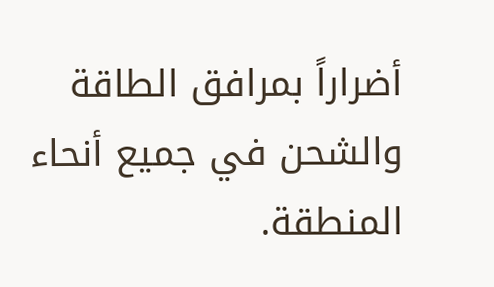أضراراً بمرافق الطاقة والشحن في جميع أنحاء المنطقة.